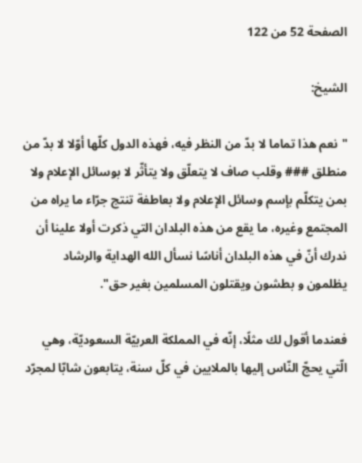الصفحة 52 من 122

الشيخ:

"نعم هذا تماما لا بدّ من النظر فيه، فهذه الدول كلّها أوّلا لا بدّ من منطلق ### وقلب صاف لا يتعلّق ولا يتأثّر لا بوسائل الإعلام ولا بمن يتكلّم بإسم وسائل الإعلام ولا بعاطفة تنتج جرّاء ما يراه من المجتمع وغيره، ما يقع من هذه البلدان التي ذكرت أولا علينا أن ندرك أنّ في هذه البلدان أناسًا نسأل الله الهداية والرشاد يظلمون و بطشون ويقتلون المسلمين بغير حق".

فعندما أقول لك مثلًا، إنّه في المملكة العربيّة السعوديّة، وهي الّتي يحجّ النّاس إليها بالملايين في كلّ سنة، يتابعون شابّا لمجرّد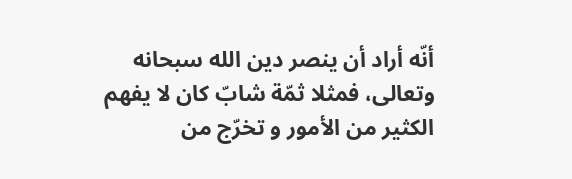أنّه أراد أن ينصر دين الله سبحانه وتعالى، فمثلا ثمّة شابّ كان لا يفهم الكثير من الأمور و تخرّج من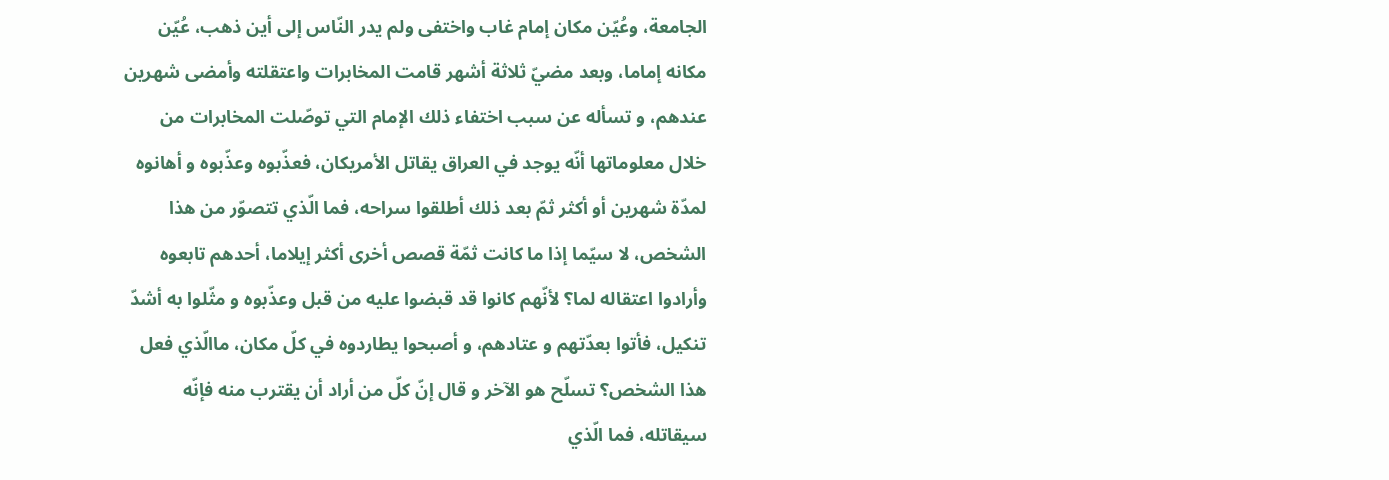الجامعة، وعُيّن مكان إمام غاب واختفى ولم يدر النّاس إلى أين ذهب، عُيّن مكانه إماما، وبعد مضيّ ثلاثة أشهر قامت المخابرات واعتقلته وأمضى شهرين عندهم، و تسأله عن سبب اختفاء ذلك الإمام التي توصّلت المخابرات من خلال معلوماتها أنّه يوجد في العراق يقاتل الأمريكان، فعذّبوه وعذّبوه و أهانوه لمدّة شهرين أو أكثر ثمّ بعد ذلك أطلقوا سراحه، فما الّذي تتصوّر من هذا الشخص، لا سيّما إذا ما كانت ثمّة قصص أخرى أكثر إيلاما، أحدهم تابعوه وأرادوا اعتقاله لما؟ لأنّهم كانوا قد قبضوا عليه من قبل وعذّبوه و مثّلوا به أشدّ تنكيل، فأتوا بعدّتهم و عتادهم، و أصبحوا يطاردوه في كلّ مكان، ماالّذي فعل هذا الشخص؟ تسلّح هو الآخر و قال إنّ كلّ من أراد أن يقترب منه فإنّه سيقاتله، فما الّذي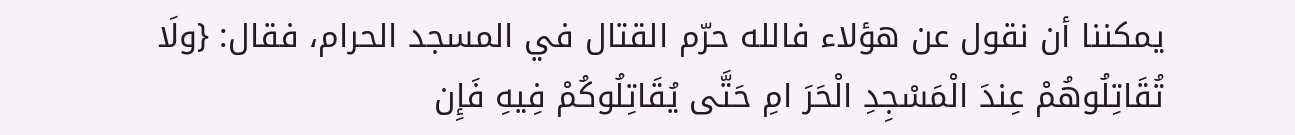يمكننا أن نقول عن هؤلاء فالله حرّم القتال في المسجد الحرام، فقال: {ولَا تُقَاتِلُوهُمْ عِندَ الْمَسْجِدِ الْحَرَ امِ حَتَّى يُقَاتِلُوكُمْ فِيهِ فَإِن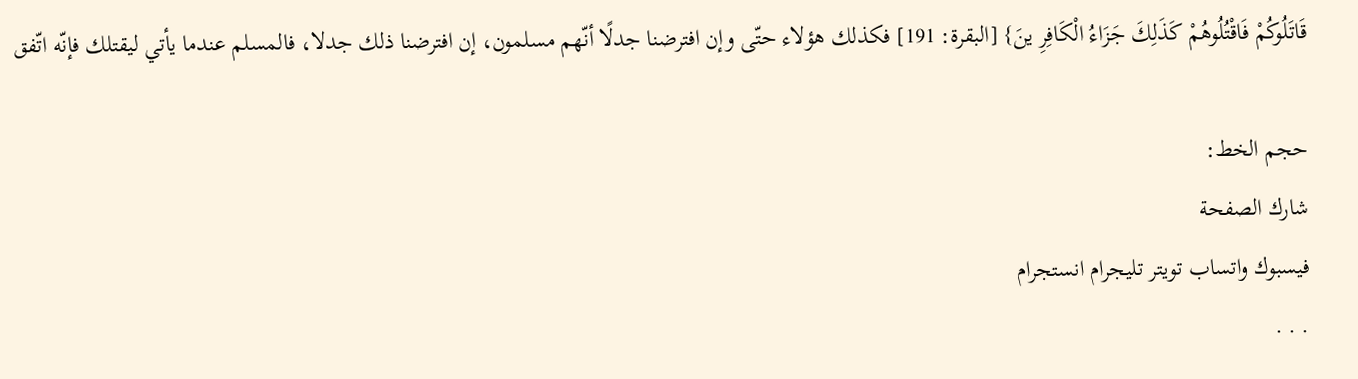قَاتَلُوكُمْ فَاقْتُلُوهُمْ كَذَلِكَ جَزَاءُ الْكَافِرِ ينَ} [البقرة: 191] فكذلك هؤلاء حتّى وإن افترضنا جدلًا أنّهم مسلمون، إن افترضنا ذلك جدلا، فالمسلم عندما يأتي ليقتلك فإنّه اتّفق

حجم الخط:
شارك الصفحة
فيسبوك واتساب تويتر تليجرام انستجرام
. . .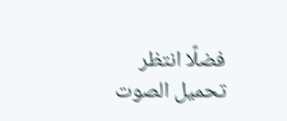فضلًا انتظر تحميل الصوت